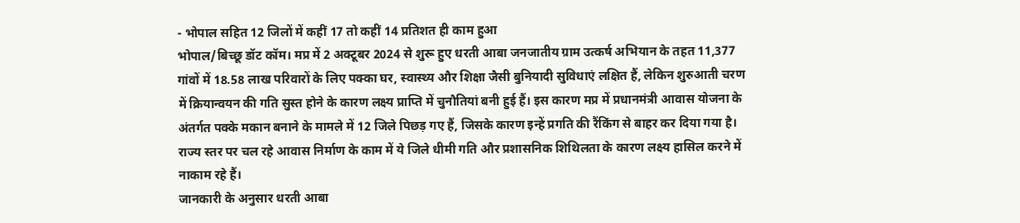- भोपाल सहित 12 जिलों में कहीं 17 तो कहीं 14 प्रतिशत ही काम हुआ
भोपाल/बिच्छू डॉट कॉम। मप्र में 2 अक्टूबर 2024 से शुरू हुए धरती आबा जनजातीय ग्राम उत्कर्ष अभियान के तहत 11,377 गांवों में 18.58 लाख परिवारों के लिए पक्का घर, स्वास्थ्य और शिक्षा जैसी बुनियादी सुविधाएं लक्षित हैं, लेकिन शुरुआती चरण में क्रियान्वयन की गति सुस्त होने के कारण लक्ष्य प्राप्ति में चुनौतियां बनी हुई हैं। इस कारण मप्र में प्रधानमंत्री आवास योजना के अंतर्गत पक्के मकान बनाने के मामले में 12 जिले पिछड़ गए हैं, जिसके कारण इन्हें प्रगति की रैंकिंग से बाहर कर दिया गया है। राज्य स्तर पर चल रहे आवास निर्माण के काम में ये जिले धीमी गति और प्रशासनिक शिथिलता के कारण लक्ष्य हासिल करने में नाकाम रहे हैं।
जानकारी के अनुसार धरती आबा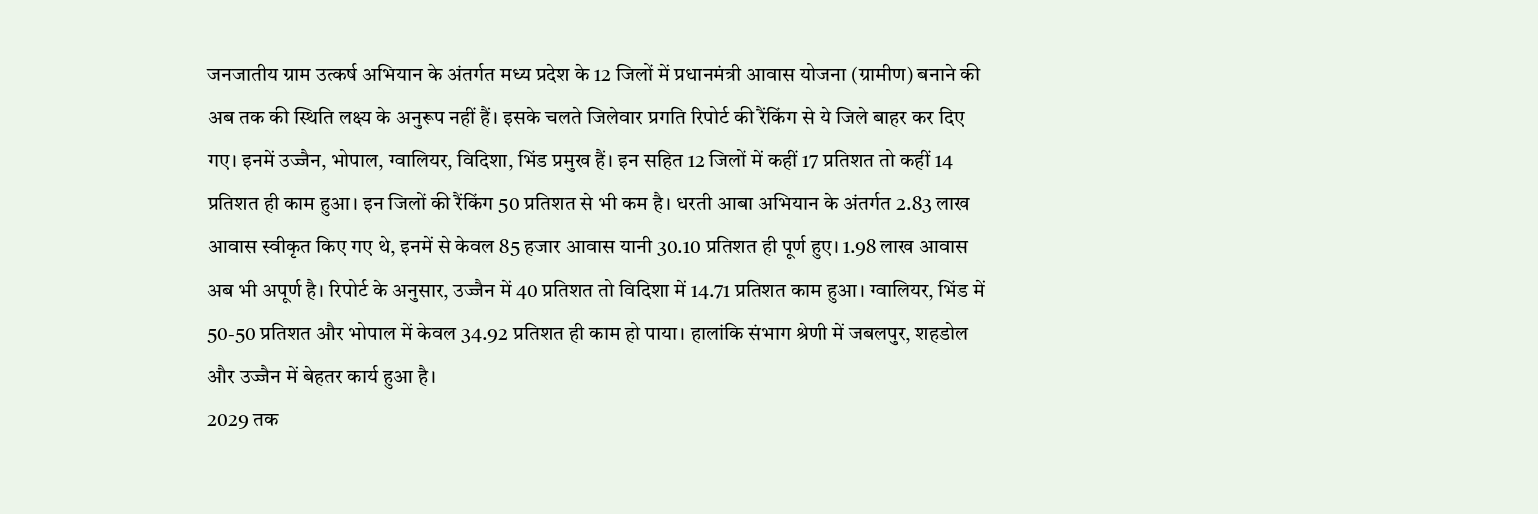जनजातीय ग्राम उत्कर्ष अभियान के अंतर्गत मध्य प्रदेश के 12 जिलों में प्रधानमंत्री आवास योजना (ग्रामीण) बनाने की अब तक की स्थिति लक्ष्य के अनुरूप नहीं हैं। इसके चलते जिलेवार प्रगति रिपोर्ट की रैंकिंग से ये जिले बाहर कर दिए गए। इनमें उज्जैन, भोपाल, ग्वालियर, विदिशा, भिंड प्रमुख हैं। इन सहित 12 जिलों में कहीं 17 प्रतिशत तो कहीं 14 प्रतिशत ही काम हुआ। इन जिलों की रैंकिंग 50 प्रतिशत से भी कम है। धरती आबा अभियान के अंतर्गत 2.83 लाख आवास स्वीकृत किए गए थे, इनमें से केवल 85 हजार आवास यानी 30.10 प्रतिशत ही पूर्ण हुए। 1.98 लाख आवास अब भी अपूर्ण है। रिपोर्ट के अनुसार, उज्जैन में 40 प्रतिशत तो विदिशा में 14.71 प्रतिशत काम हुआ। ग्वालियर, भिंड में 50-50 प्रतिशत और भोपाल में केवल 34.92 प्रतिशत ही काम हो पाया। हालांकि संभाग श्रेणी में जबलपुर, शहडोल और उज्जैन में बेहतर कार्य हुआ है।
2029 तक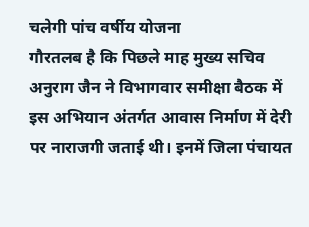चलेगी पांच वर्षीय योजना
गौरतलब है कि पिछले माह मुख्य सचिव अनुराग जैन ने विभागवार समीक्षा बैठक में इस अभियान अंतर्गत आवास निर्माण में देरी पर नाराजगी जताई थी। इनमें जिला पंचायत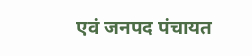एवं जनपद पंचायत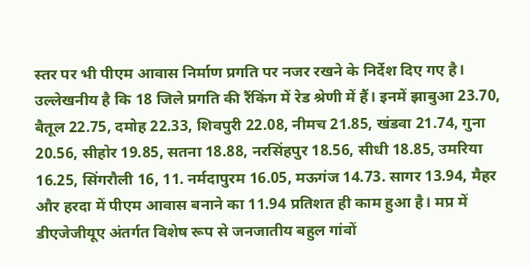स्तर पर भी पीएम आवास निर्माण प्रगति पर नजर रखने के निर्देश दिए गए है। उल्लेखनीय है कि 18 जिले प्रगति की रैंकिंग में रेड श्रेणी में हैं। इनमें झाबुआ 23.70, बैतूल 22.75, दमोह 22.33, शिवपुरी 22.08, नीमच 21.85, खंडवा 21.74, गुना 20.56, सीहोर 19.85, सतना 18.88, नरसिंहपुर 18.56, सीधी 18.85, उमरिया 16.25, सिंगरौली 16, 11. नर्मदापुरम 16.05, मऊगंज 14.73. सागर 13.94, मैहर और हरदा में पीएम आवास बनाने का 11.94 प्रतिशत ही काम हुआ है। मप्र में डीएजेजीयूए अंतर्गत विशेष रूप से जनजातीय बहुल गांवों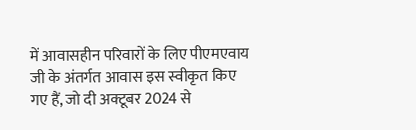में आवासहीन परिवारों के लिए पीएमएवाय जी के अंतर्गत आवास इस स्वीकृत किए गए हैं, जो दी अक्टूबर 2024 से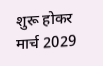शुरू होकर मार्च 2029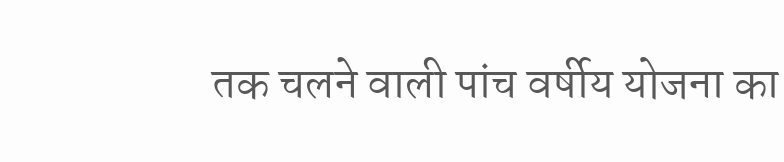तक चलने वाली पांच वर्षीय योजना का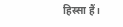हिस्सा हैं।